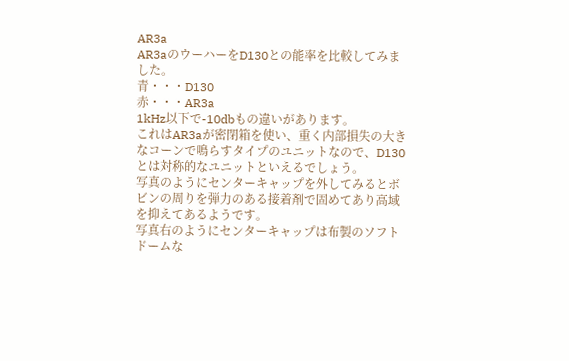AR3a
AR3aのウーハーをD130との能率を比較してみました。
青・・・D130
赤・・・AR3a
1kHz以下で-10dbもの違いがあります。
これはAR3aが密閉箱を使い、重く内部損失の大きなコーンで鳴らすタイプのユニットなので、D130とは対称的なユニットといえるでしょう。
写真のようにセンターキャップを外してみるとボビンの周りを弾力のある接着剤で固めてあり高域を抑えてあるようです。
写真右のようにセンターキャップは布製のソフトドームな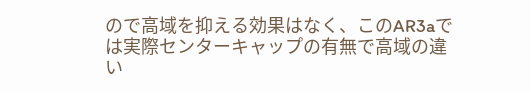ので高域を抑える効果はなく、このAR3aでは実際センターキャップの有無で高域の違い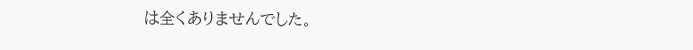は全くありませんでした。